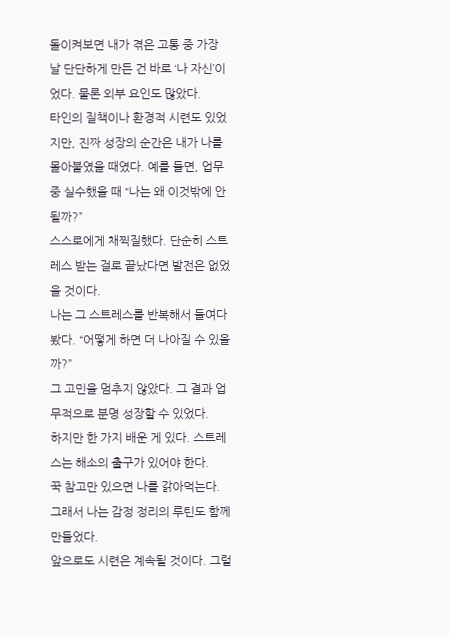돌이켜보면 내가 겪은 고통 중 가장 날 단단하게 만든 건 바로 ‘나 자신’이었다. 물론 외부 요인도 많았다.
타인의 질책이나 환경적 시련도 있었지만, 진짜 성장의 순간은 내가 나를 몰아붙였을 때였다. 예를 들면, 업무 중 실수했을 때 “나는 왜 이것밖에 안 될까?”
스스로에게 채찍질했다. 단순히 스트레스 받는 걸로 끝났다면 발전은 없었을 것이다.
나는 그 스트레스를 반복해서 들여다봤다. “어떻게 하면 더 나아질 수 있을까?”
그 고민을 멈추지 않았다. 그 결과 업무적으로 분명 성장할 수 있었다.
하지만 한 가지 배운 게 있다. 스트레스는 해소의 출구가 있어야 한다.
꾹 참고만 있으면 나를 갉아먹는다. 그래서 나는 감정 정리의 루틴도 함께 만들었다.
앞으로도 시련은 계속될 것이다. 그럴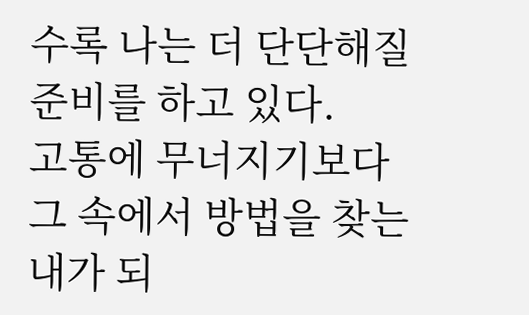수록 나는 더 단단해질 준비를 하고 있다.
고통에 무너지기보다 그 속에서 방법을 찾는 내가 되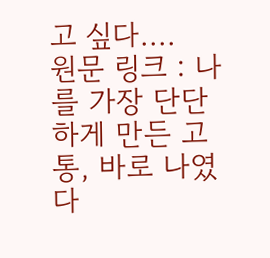고 싶다....
원문 링크 : 나를 가장 단단하게 만든 고통, 바로 나였다